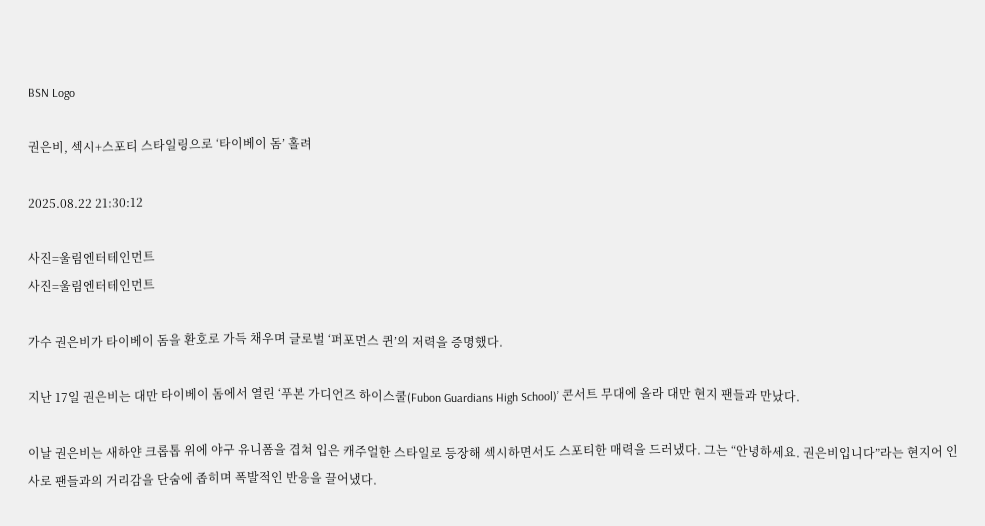BSN Logo

권은비, 섹시+스포티 스타일링으로 ‘타이베이 돔’ 홀려

2025.08.22 21:30:12

사진=울림엔터테인먼트
사진=울림엔터테인먼트

가수 권은비가 타이베이 돔을 환호로 가득 채우며 글로벌 ‘퍼포먼스 퀸’의 저력을 증명했다.

지난 17일 권은비는 대만 타이베이 돔에서 열린 ‘푸본 가디언즈 하이스쿨(Fubon Guardians High School)’ 콘서트 무대에 올라 대만 현지 팬들과 만났다.

이날 권은비는 새하얀 크롭톱 위에 야구 유니폼을 겹쳐 입은 캐주얼한 스타일로 등장해 섹시하면서도 스포티한 매력을 드러냈다. 그는 “안녕하세요. 권은비입니다”라는 현지어 인사로 팬들과의 거리감을 단숨에 좁히며 폭발적인 반응을 끌어냈다.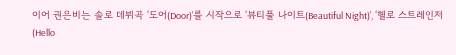이어 권은비는 솔로 데뷔곡 ‘도어(Door)’를 시작으로 ‘뷰티풀 나이트(Beautiful Night)’, ‘헬로 스트레인저(Hello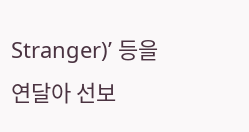Stranger)’ 등을 연달아 선보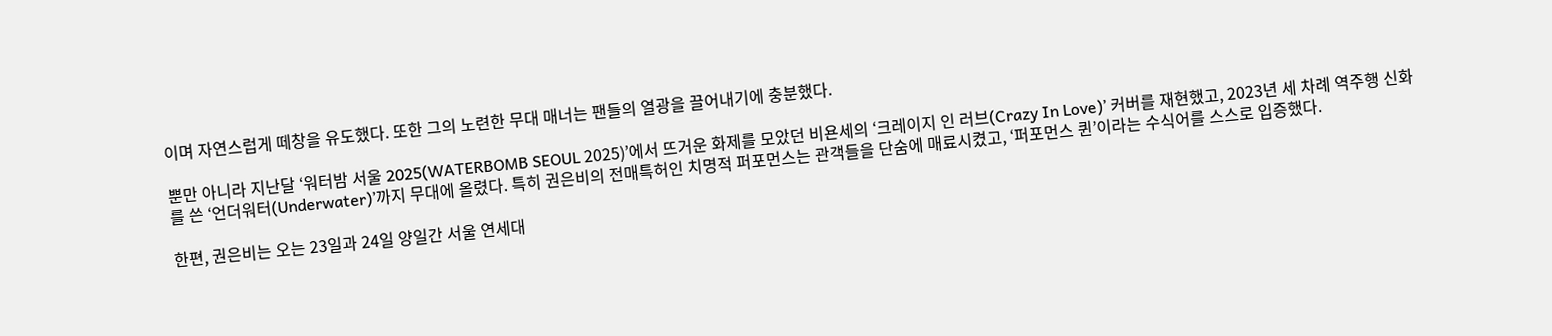이며 자연스럽게 떼창을 유도했다. 또한 그의 노련한 무대 매너는 팬들의 열광을 끌어내기에 충분했다.

뿐만 아니라 지난달 ‘워터밤 서울 2025(WATERBOMB SEOUL 2025)’에서 뜨거운 화제를 모았던 비욘세의 ‘크레이지 인 러브(Crazy In Love)’ 커버를 재현했고, 2023년 세 차례 역주행 신화를 쓴 ‘언더워터(Underwater)’까지 무대에 올렸다. 특히 권은비의 전매특허인 치명적 퍼포먼스는 관객들을 단숨에 매료시켰고, ‘퍼포먼스 퀸’이라는 수식어를 스스로 입증했다.

한편, 권은비는 오는 23일과 24일 양일간 서울 연세대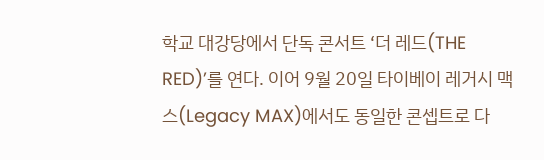학교 대강당에서 단독 콘서트 ‘더 레드(THE RED)’를 연다. 이어 9월 20일 타이베이 레거시 맥스(Legacy MAX)에서도 동일한 콘셉트로 다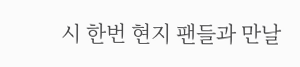시 한번 현지 팬들과 만날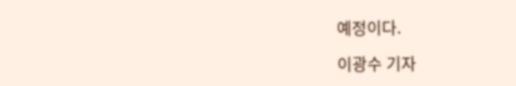예정이다.

이광수 기자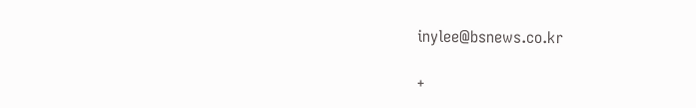inylee@bsnews.co.kr

+